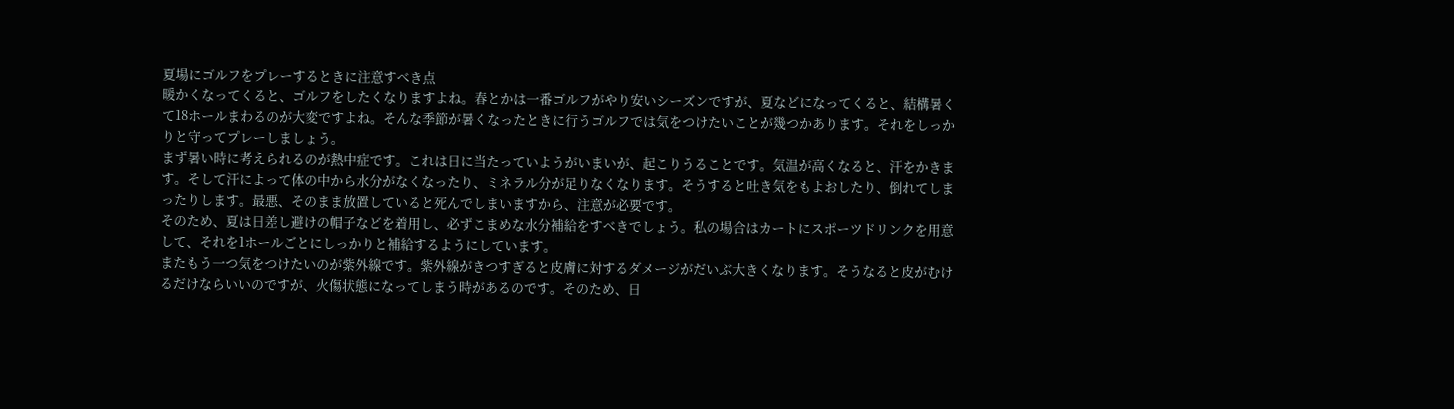夏場にゴルフをプレーするときに注意すべき点
暖かくなってくると、ゴルフをしたくなりますよね。春とかは一番ゴルフがやり安いシーズンですが、夏などになってくると、結構暑くて18ホールまわるのが大変ですよね。そんな季節が暑くなったときに行うゴルフでは気をつけたいことが幾つかあります。それをしっかりと守ってプレーしましょう。
まず暑い時に考えられるのが熱中症です。これは日に当たっていようがいまいが、起こりうることです。気温が高くなると、汗をかきます。そして汗によって体の中から水分がなくなったり、ミネラル分が足りなくなります。そうすると吐き気をもよおしたり、倒れてしまったりします。最悪、そのまま放置していると死んでしまいますから、注意が必要です。
そのため、夏は日差し避けの帽子などを着用し、必ずこまめな水分補給をすべきでしょう。私の場合はカートにスポーツドリンクを用意して、それを1ホールごとにしっかりと補給するようにしています。
またもう一つ気をつけたいのが紫外線です。紫外線がきつすぎると皮膚に対するダメージがだいぶ大きくなります。そうなると皮がむけるだけならいいのですが、火傷状態になってしまう時があるのです。そのため、日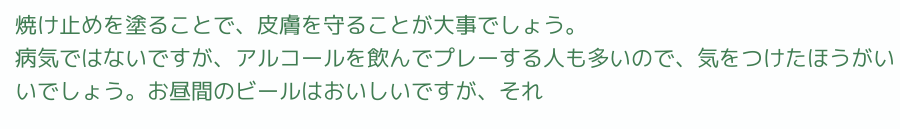焼け止めを塗ることで、皮膚を守ることが大事でしょう。
病気ではないですが、アルコールを飲んでプレーする人も多いので、気をつけたほうがいいでしょう。お昼間のビールはおいしいですが、それ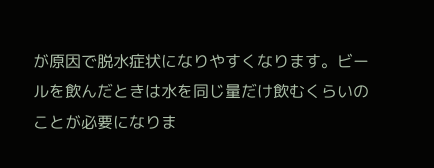が原因で脱水症状になりやすくなります。ビールを飲んだときは水を同じ量だけ飲むくらいのことが必要になりま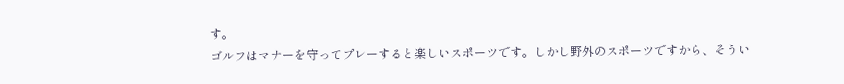す。
ゴルフはマナーを守ってプレーすると楽しいスポーツです。しかし野外のスポーツですから、そうい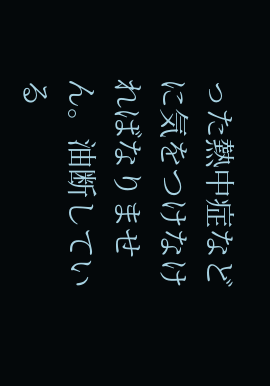った熱中症などに気をつけなければなりません。油断している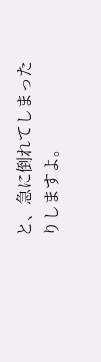と、急に倒れてしまったりしますよ。